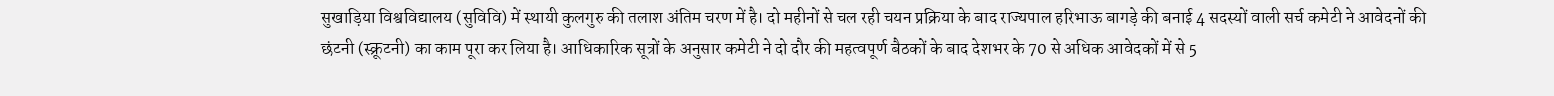सुखाड़िया विश्वविद्यालय (सुविवि) में स्थायी कुलगुरु की तलाश अंतिम चरण में है। दो महीनों से चल रही चयन प्रक्रिया के बाद राज्यपाल हरिभाऊ बागड़े की बनाई 4 सदस्यों वाली सर्च कमेटी ने आवेदनों की छंटनी (स्क्रूटनी) का काम पूरा कर लिया है। आधिकारिक सूत्रों के अनुसार कमेटी ने दो दौर की महत्वपूर्ण बैठकों के बाद देशभर के 70 से अधिक आवेदकों में से 5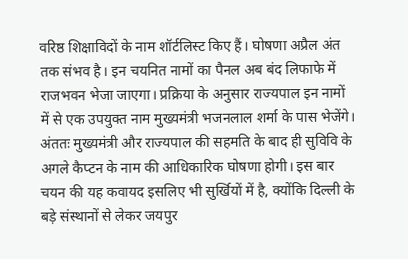वरिष्ठ शिक्षाविदों के नाम शॉर्टलिस्ट किए हैं। घोषणा अप्रैल अंत तक संभव है। इन चयनित नामों का पैनल अब बंद लिफाफे में राजभवन भेजा जाएगा। प्रक्रिया के अनुसार राज्यपाल इन नामों में से एक उपयुक्त नाम मुख्यमंत्री भजनलाल शर्मा के पास भेजेंगे। अंततः मुख्यमंत्री और राज्यपाल की सहमति के बाद ही सुविवि के अगले कैप्टन के नाम की आधिकारिक घोषणा होगी। इस बार चयन की यह कवायद इसलिए भी सुर्खियों में है, क्योंकि दिल्ली के बड़े संस्थानों से लेकर जयपुर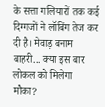के सत्ता गलियारों तक कई दिग्गजों ने लॉबिंग तेज कर दी है। मेवाड़ बनाम बाहरी... क्या इस बार लोकल को मिलेगा मौका?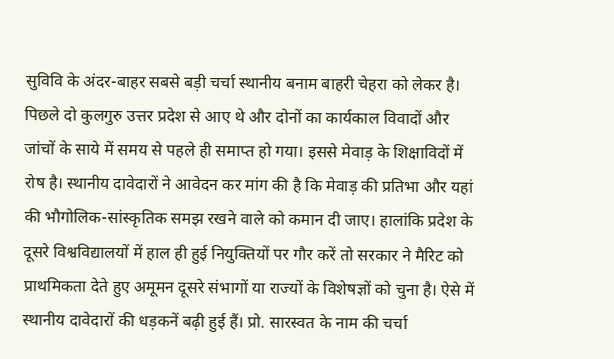सुविवि के अंदर-बाहर सबसे बड़ी चर्चा स्थानीय बनाम बाहरी चेहरा को लेकर है। पिछले दो कुलगुरु उत्तर प्रदेश से आए थे और दोनों का कार्यकाल विवादों और जांचों के साये में समय से पहले ही समाप्त हो गया। इससे मेवाड़ के शिक्षाविदों में रोष है। स्थानीय दावेदारों ने आवेदन कर मांग की है कि मेवाड़ की प्रतिभा और यहां की भौगोलिक-सांस्कृतिक समझ रखने वाले को कमान दी जाए। हालांकि प्रदेश के दूसरे विश्वविद्यालयों में हाल ही हुई नियुक्तियों पर गौर करें तो सरकार ने मैरिट को प्राथमिकता देते हुए अमूमन दूसरे संभागों या राज्यों के विशेषज्ञों को चुना है। ऐसे में स्थानीय दावेदारों की धड़कनें बढ़ी हुई हैं। प्रो. सारस्वत के नाम की चर्चा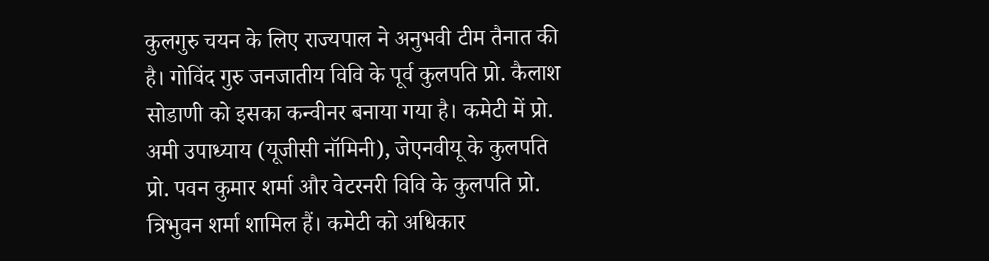कुलगुरु चयन के लिए राज्यपाल ने अनुभवी टीम तैनात की है। गोविंद गुरु जनजातीय विवि के पूर्व कुलपति प्रो. कैलाश सोडाणी को इसका कन्वीनर बनाया गया है। कमेटी में प्रो. अमी उपाध्याय (यूजीसी नॉमिनी), जेएनवीयू के कुलपति प्रो. पवन कुमार शर्मा और वेटरनरी विवि के कुलपति प्रो. त्रिभुवन शर्मा शामिल हैं। कमेटी को अधिकार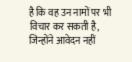है कि वह उन नामों पर भी विचार कर सकती है, जिन्होंने आवेदन नहीं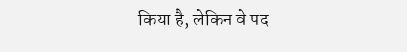किया है, लेकिन वे पद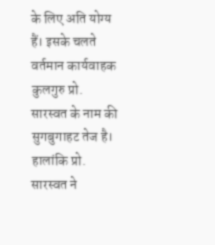के लिए अति योग्य हैं। इसके चलते वर्तमान कार्यवाहक कुलगुरु प्रो. सारस्वत के नाम की सुगबुगाहट तेज है। हालांकि प्रो. सारस्वत ने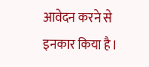आवेदन करने से इनकार किया है।